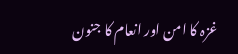غزہ کا امن اور انعام کا جنون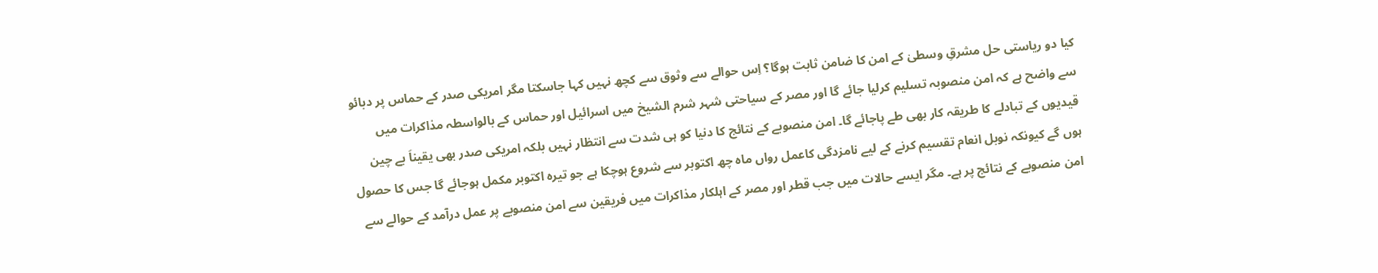کیا دو ریاستی حل مشرقِ وسطیٰ کے امن کا ضامن ثابت ہوگا؟ اِس حوالے سے وثوق سے کچھ نہیں کہا جاسکتا مگر امریکی صدر کے حماس پر دبائو سے واضح ہے کہ امن منصوبہ تسلیم کرلیا جائے گا اور مصر کے سیاحتی شہر شرم الشیخ میں اسرائیل اور حماس کے بالواسطہ مذاکرات میں قیدیوں کے تبادلے کا طریقہ کار بھی طے پاجائے گا۔ امن منصوبے کے نتائج کا دنیا کو ہی شدت سے انتظار نہیں بلکہ امریکی صدر بھی یقیناَ بے چین ہوں گے کیونکہ نوبل انعام تقسیم کرنے کے لیے نامزدگی کاعمل رواں ماہ چھ اکتوبر سے شروع ہوچکا ہے جو تیرہ اکتوبر مکمل ہوجائے گا جس کا حصول امن منصوبے کے نتائج پر ہے۔ مگر ایسے حالات میں جب قطر اور مصر کے اہلکار مذاکرات میں فریقین سے امن منصوبے پر عمل درآمد کے حوالے سے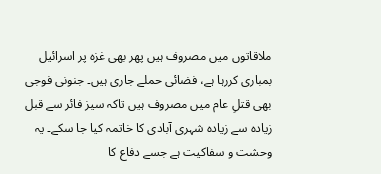ملاقاتوں میں مصروف ہیں پھر بھی غزہ پر اسرائیل بمباری کررہا ہے، فضائی حملے جاری ہیں۔ جنونی فوجی بھی قتلِ عام میں مصروف ہیں تاکہ سیز فائر سے قبل زیادہ سے زیادہ شہری آبادی کا خاتمہ کیا جا سکے۔ یہ وحشت و سفاکیت ہے جسے دفاع کا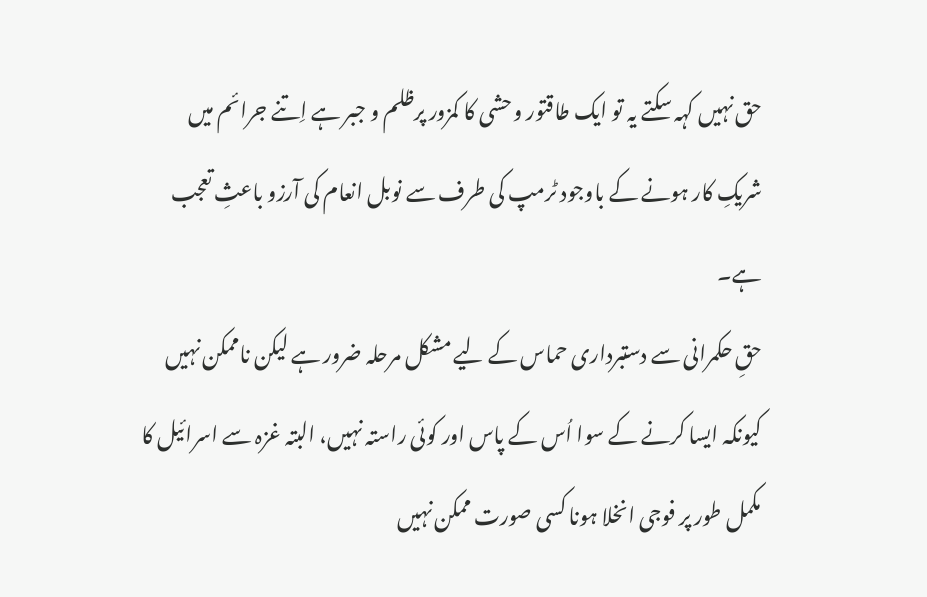حق نہیں کہہ سکتے یہ تو ایک طاقتور وحشی کا کمزور پرظلم و جبر ہے اِتنے جرائم میں شریکِ کار ہونے کے باوجود ٹرمپ کی طرف سے نوبل انعام کی آرزو باعثِ تعجب ہے۔
حقِ حکمرانی سے دستبرداری حماس کے لیے مشکل مرحلہ ضرور ہے لیکن ناممکن نہیں کیونکہ ایسا کرنے کے سوا اُس کے پاس اور کوئی راستہ نہیں، البتہ غزہ سے اسرائیل کا مکمل طور پر فوجی انخلا ہونا کسی صورت ممکن نہیں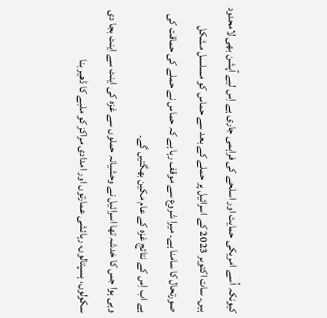کیونکہ اُسے امریکی حمایت اور اسلحے کی فراہمی جاری ہے اِس لیے آپشن بھی لامحدود ہیں۔ سات اکتوبر 2023 کے اسرائیل پر حملے کے بعد سے حماس کو مسلسل مشکل صورتحال کا سامنا ہے۔ میرا شروع سے موقف رہا ہے کہ حماس نے حملے کی حماقت کی ہے اب اِس کے نتائج غزہ کے عام مکین بھگتیں گے۔
وہی ہوا جس کا خدشہ تھا اسرائیل نے وحشیانہ حملوں سے غزہ کی اینٹ سے اینٹ بجا دی سکولوں، ہسپتالوں، رہائشی عمارتوں اور امدادی مراکز کو ملبے کا ڈھیر بنا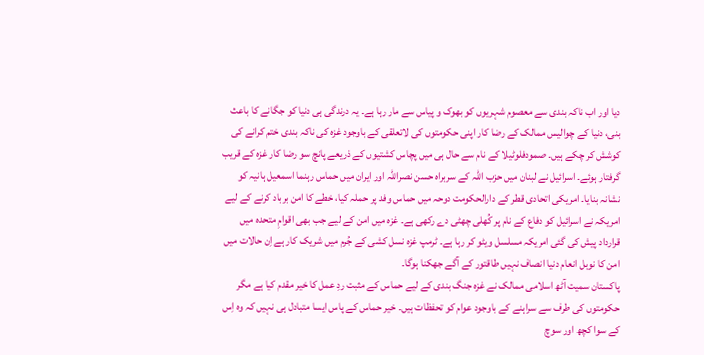دیا اور اب ناکہ بندی سے معصوم شہریوں کو بھوک و پیاس سے مار رہا ہے۔ یہ درندگی ہی دنیا کو جگانے کا باعث بنی، دنیا کے چوالیس ممالک کے رضا کار اپنی حکومتوں کی لاتعلقی کے باوجود غزہ کی ناکہ بندی ختم کرانے کی کوشش کر چکے ہیں۔ صمودفلوٹیلا کے نام سے حال ہی میں پچاس کشتیوں کے ذریعے پانچ سو رضا کار غزہ کے قریب گرفتار ہوئے۔ اسرائیل نے لبنان میں حزب اللہ کے سربراہ حسن نصراللہ اور ایران میں حماس رہنما اسمعیل ہانیہ کو نشانہ بنایا۔ امریکی اتحادی قطر کے دارالحکومت دوحہ میں حماس وفد پر حملہ کیا، خطے کا امن برباد کرنے کے لیے امریکہ نے اسرائیل کو دفاع کے نام پر کُھلی چھٹی دے رکھی ہے۔ غزہ میں امن کے لیے جب بھی اقوامِ متحدہ میں قرارداد پیش کی گئی امریکہ مسلسل ویٹو کر رہا ہے۔ ٹرمپ غزہ نسل کشی کے جُرم میں شریک کار ہے اِن حالات میں امن کا نوبل انعام دنیا انصاف نہیں طاقتور کے آگے جھکنا ہوگا۔
پاکستان سمیت آٹھ اسلامی ممالک نے غزہ جنگ بندی کے لیے حماس کے مثبت ردِ عمل کا خیر مقدم کیا ہے مگر حکومتوں کی طرف سے سراہنے کے باوجود عوام کو تحفظات ہیں۔ خیر حماس کے پاس ایسا متبادل ہی نہیں کہ وہ اِس کے سوا کچھ اور سوچ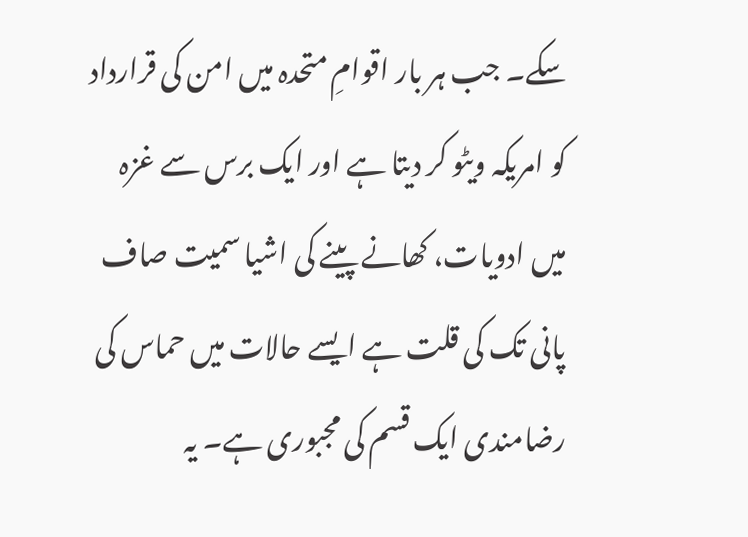سکے۔ جب ہر بار اقوامِ متحدہ میں امن کی قرارداد کو امریکہ ویٹو کر دیتا ہے اور ایک برس سے غزہ میں ادویات، کھانے پینے کی اشیا سمیت صاف پانی تک کی قلت ہے ایسے حالات میں حماس کی رضامندی ایک قسم کی مجبوری ہے۔ یہ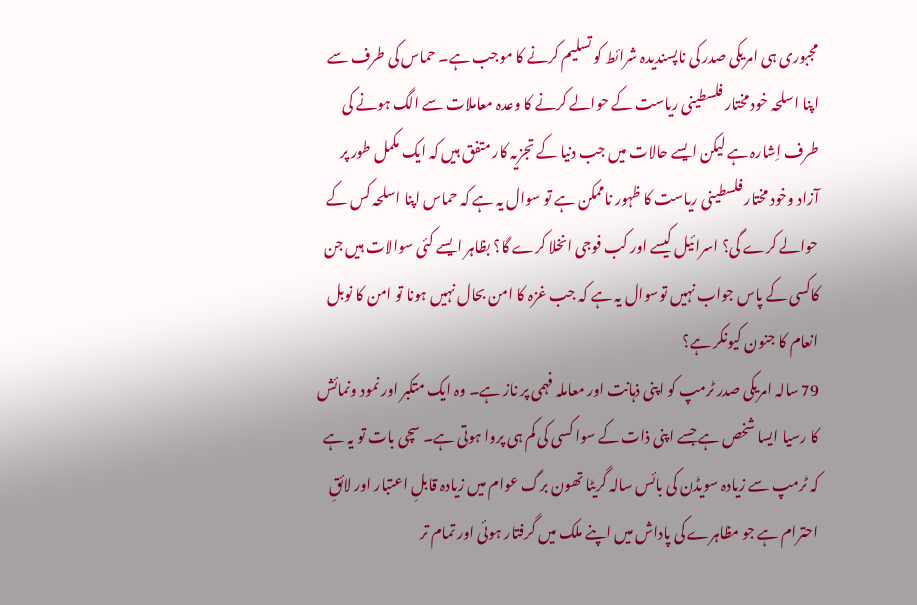مجبوری ہی امریکی صدر کی ناپسندیدہ شرائط کو تسلیم کرنے کا موجب ہے۔ حماس کی طرف سے اپنا اسلحہ خود مختار فلسطینی ریاست کے حوالے کرنے کا وعدہ معاملات سے الگ ہونے کی طرف اِشارہ ہے لیکن ایسے حالات میں جب دنیا کے تجزیہ کار متفق ہیں کہ ایک مکمل طور پر آزاد وخود مختار فلسطینی ریاست کا ظہور ناممکن ہے تو سوال یہ ہے کہ حماس اپنا اسلحہ کس کے حوالے کرے گی؟ اسرائیل کیسے اور کب فوجی انخلا کرے گا؟ بظاہر ایسے کئی سوالات ہیں جن کاکسی کے پاس جواب نہیں توسوال یہ ہے کہ جب غزہ کا امن بحال نہیں ہونا تو امن کا نوبل انعام کا جنون کیونکر ہے؟
79 سالہ امریکی صدر ٹرمپ کو اپنی ذہانت اور معاملہ فہمی پر ناز ہے۔ وہ ایک متکبر اور نمود ونمائش کا رسیا ایسا شخص ہے جسے اپنی ذات کے سوا کسی کی کم ہی پروا ہوتی ہے۔ سچی بات تو یہ ہے کہ ٹرمپ سے زیادہ سویڈن کی بائس سالہ گریٹا تھون برگ عوام میں زیادہ قابلِ اعتبار اور لائقِ احترام ہے جو مظاہرے کی پاداش میں اپنے ملک میں گرفتار ہوئی اور تمام تر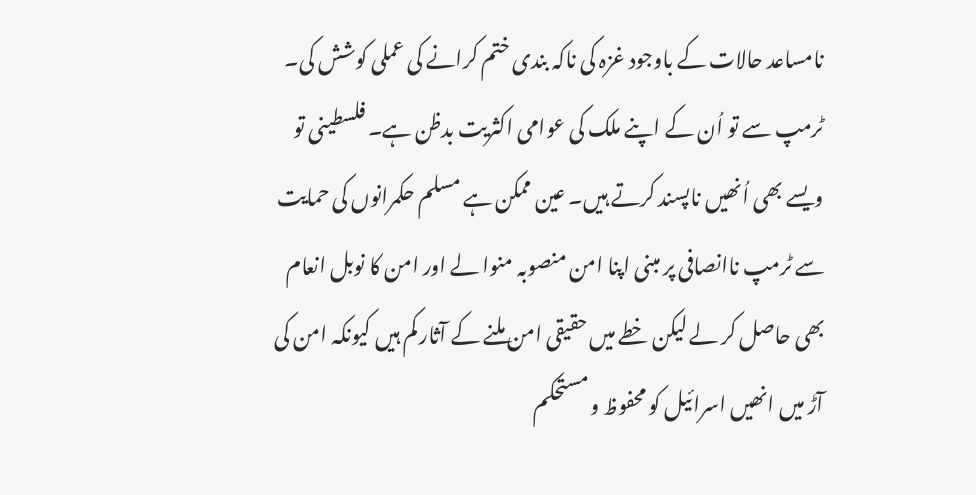نامساعد حالات کے باوجود غزہ کی ناکہ بندی ختم کرانے کی عملی کوشش کی۔ ٹرمپ سے تو اُن کے اپنے ملک کی عوامی اکثریت بدظن ہے۔ فلسطینی تو ویسے بھی اُنھیں ناپسند کرتے ہیں۔ عین ممکن ہے مسلم حکمرانوں کی حمایت سے ٹرمپ ناانصافی پر مبنی اپنا امن منصوبہ منوا لے اور امن کا نوبل انعام بھی حاصل کر لے لیکن خطے میں حقیقی امن ملنے کے آثار کم ہیں کیونکہ امن کی آڑ میں انھیں اسرائیل کو محفوظ و مستحکم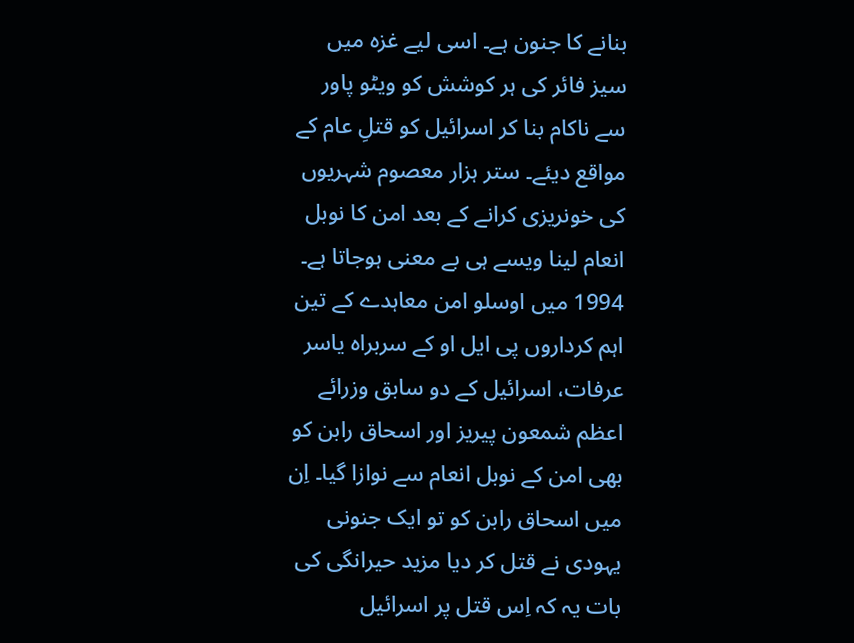بنانے کا جنون ہے۔ اسی لیے غزہ میں سیز فائر کی ہر کوشش کو ویٹو پاور سے ناکام بنا کر اسرائیل کو قتلِ عام کے مواقع دیئے۔ ستر ہزار معصوم شہریوں کی خونریزی کرانے کے بعد امن کا نوبل انعام لینا ویسے ہی بے معنی ہوجاتا ہے۔
1994 میں اوسلو امن معاہدے کے تین اہم کرداروں پی ایل او کے سربراہ یاسر عرفات، اسرائیل کے دو سابق وزرائے اعظم شمعون پیریز اور اسحاق رابن کو بھی امن کے نوبل انعام سے نوازا گیا۔ اِن میں اسحاق رابن کو تو ایک جنونی یہودی نے قتل کر دیا مزید حیرانگی کی بات یہ کہ اِس قتل پر اسرائیل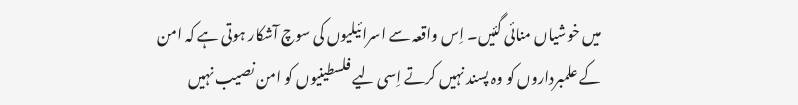میں خوشیاں منائی گئیں۔ اِس واقعہ سے اسرائیلیوں کی سوچ آشکار ہوتی ہے کہ امن کے علمبرداروں کو وہ پسند نہیں کرتے اِسی لیے فلسطینیوں کو امن نصیب نہیں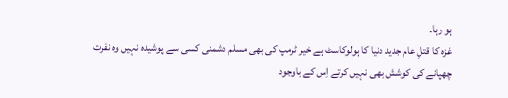ہو رہا۔
غزہ کا قتلِ عام جدید دنیا کا ہولوکاسٹ ہے خیر ٹرمپ کی بھی مسلم دشمنی کسی سے پوشیدہ نہیں وہ نفرت چھپانے کی کوشش بھی نہیں کرتے اِس کے باوجود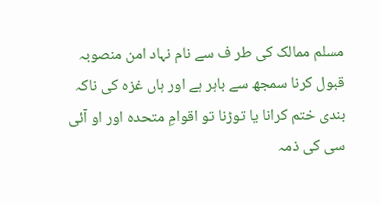مسلم ممالک کی طر ف سے نام نہاد امن منصوبہ قبول کرنا سمجھ سے باہر ہے اور ہاں غزہ کی ناکہ بندی ختم کرانا یا توڑنا تو اقوامِ متحدہ اور او آئی سی کی ذمہ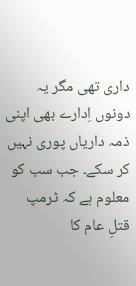داری تھی مگر یہ دونوں اِدارے بھی اپنی ذمہ داریاں پوری نہیں کر سکے۔ جب سب کو معلوم ہے کہ ٹرمپ قتلِ عام کا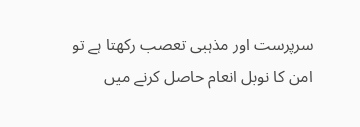سرپرست اور مذہبی تعصب رکھتا ہے تو امن کا نوبل انعام حاصل کرنے میں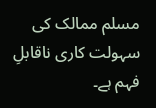مسلم ممالک کی سہولت کاری ناقابلِ فہم ہے۔